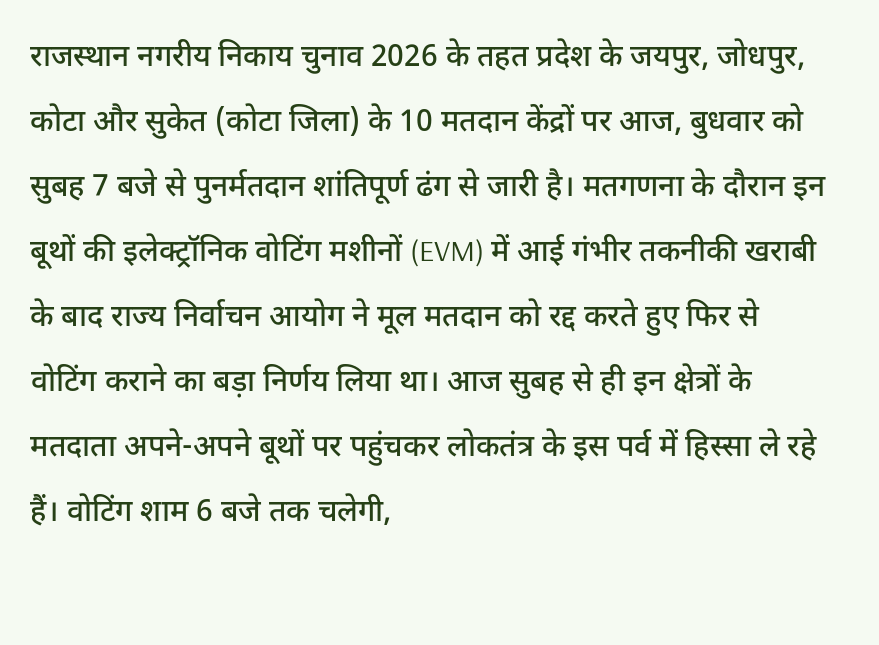राजस्थान नगरीय निकाय चुनाव 2026 के तहत प्रदेश के जयपुर, जोधपुर, कोटा और सुकेत (कोटा जिला) के 10 मतदान केंद्रों पर आज, बुधवार को सुबह 7 बजे से पुनर्मतदान शांतिपूर्ण ढंग से जारी है। मतगणना के दौरान इन बूथों की इलेक्ट्रॉनिक वोटिंग मशीनों (EVM) में आई गंभीर तकनीकी खराबी के बाद राज्य निर्वाचन आयोग ने मूल मतदान को रद्द करते हुए फिर से वोटिंग कराने का बड़ा निर्णय लिया था। आज सुबह से ही इन क्षेत्रों के मतदाता अपने-अपने बूथों पर पहुंचकर लोकतंत्र के इस पर्व में हिस्सा ले रहे हैं। वोटिंग शाम 6 बजे तक चलेगी,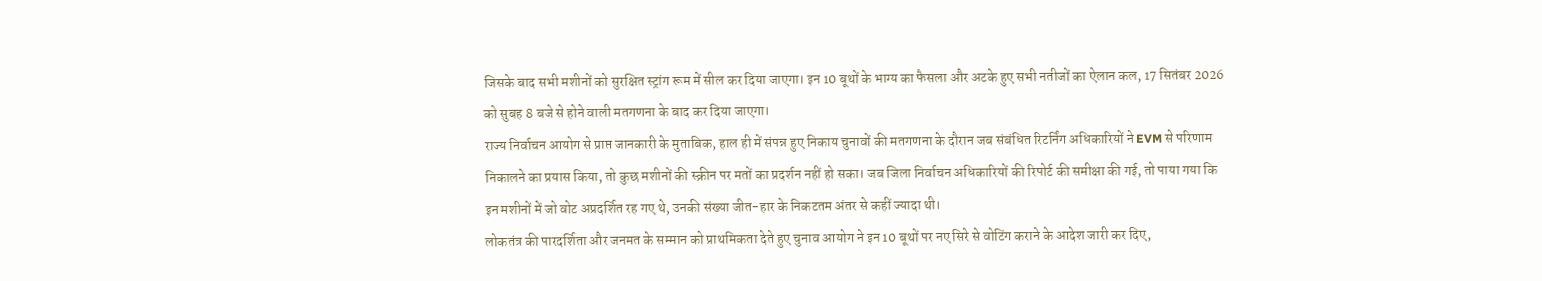जिसके बाद सभी मशीनों को सुरक्षित स्ट्रांग रूम में सील कर दिया जाएगा। इन 10 बूथों के भाग्य का फैसला और अटके हुए सभी नतीजों का ऐलान कल, 17 सितंबर 2026 को सुबह 8 बजे से होने वाली मतगणना के बाद कर दिया जाएगा।
राज्य निर्वाचन आयोग से प्राप्त जानकारी के मुताबिक, हाल ही में संपन्न हुए निकाय चुनावों की मतगणना के दौरान जब संबंधित रिटर्निंग अधिकारियों ने EVM से परिणाम निकालने का प्रयास किया, तो कुछ मशीनों की स्क्रीन पर मतों का प्रदर्शन नहीं हो सका। जब जिला निर्वाचन अधिकारियों की रिपोर्ट की समीक्षा की गई, तो पाया गया कि इन मशीनों में जो वोट अप्रदर्शित रह गए थे, उनकी संख्या जीत-हार के निकटतम अंतर से कहीं ज्यादा थी।
लोकतंत्र की पारदर्शिता और जनमत के सम्मान को प्राथमिकता देते हुए चुनाव आयोग ने इन 10 बूथों पर नए सिरे से वोटिंग कराने के आदेश जारी कर दिए,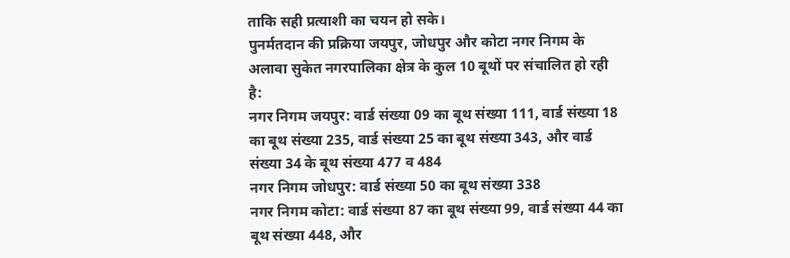ताकि सही प्रत्याशी का चयन हो सके।
पुनर्मतदान की प्रक्रिया जयपुर, जोधपुर और कोटा नगर निगम के अलावा सुकेत नगरपालिका क्षेत्र के कुल 10 बूथों पर संचालित हो रही है:
नगर निगम जयपुर: वार्ड संख्या 09 का बूथ संख्या 111, वार्ड संख्या 18 का बूथ संख्या 235, वार्ड संख्या 25 का बूथ संख्या 343, और वार्ड संख्या 34 के बूथ संख्या 477 व 484
नगर निगम जोधपुर: वार्ड संख्या 50 का बूथ संख्या 338
नगर निगम कोटा: वार्ड संख्या 87 का बूथ संख्या 99, वार्ड संख्या 44 का बूथ संख्या 448, और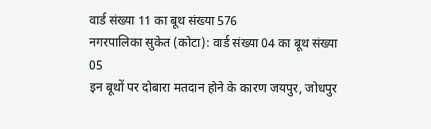वार्ड संख्या 11 का बूथ संख्या 576
नगरपालिका सुकेत (कोटा): वार्ड संख्या 04 का बूथ संख्या 05
इन बूथों पर दोबारा मतदान होने के कारण जयपुर, जोधपुर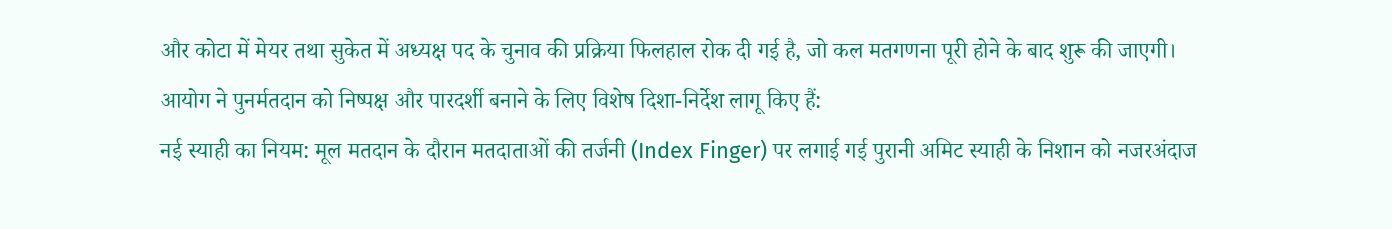और कोटा में मेयर तथा सुकेत में अध्यक्ष पद के चुनाव की प्रक्रिया फिलहाल रोक दी गई है, जो कल मतगणना पूरी होने के बाद शुरू की जाएगी।
आयोग ने पुनर्मतदान को निष्पक्ष और पारदर्शी बनाने के लिए विशेष दिशा-निर्देश लागू किए हैं:
नई स्याही का नियम: मूल मतदान के दौरान मतदाताओं की तर्जनी (Index Finger) पर लगाई गई पुरानी अमिट स्याही के निशान को नजरअंदाज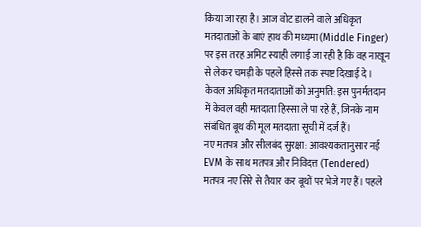किया जा रहा है। आज वोट डालने वाले अधिकृत मतदाताओं के बाएं हाथ की मध्यमा (Middle Finger) पर इस तरह अमिट स्याही लगाई जा रही है कि वह नाखून से लेकर चमड़ी के पहले हिस्से तक स्पष्ट दिखाई दे।
केवल अधिकृत मतदाताओं को अनुमति: इस पुनर्मतदान में केवल वही मतदाता हिस्सा ले पा रहे हैं, जिनके नाम संबंधित बूथ की मूल मतदाता सूची में दर्ज हैं।
नए मतपत्र और सीलबंद सुरक्षा: आवश्यकतानुसार नई EVM के साथ मतपत्र और निविदत्त (Tendered) मतपत्र नए सिरे से तैयार कर बूथों पर भेजे गए हैं। पहले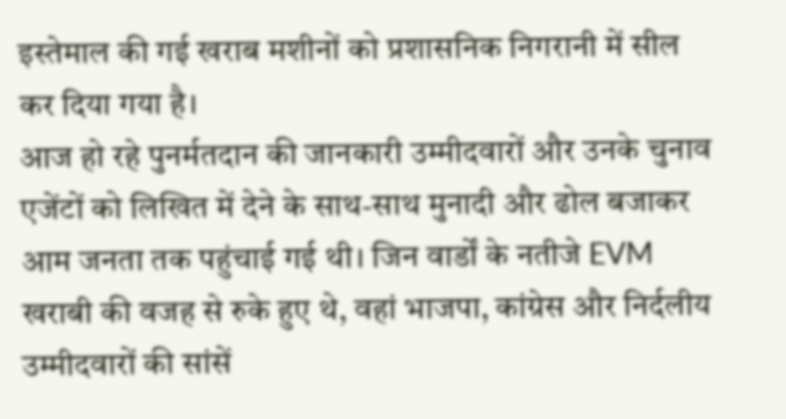इस्तेमाल की गई खराब मशीनों को प्रशासनिक निगरानी में सील कर दिया गया है।
आज हो रहे पुनर्मतदान की जानकारी उम्मीदवारों और उनके चुनाव एजेंटों को लिखित में देने के साथ-साथ मुनादी और ढोल बजाकर आम जनता तक पहुंचाई गई थी। जिन वार्डों के नतीजे EVM खराबी की वजह से रुके हुए थे, वहां भाजपा, कांग्रेस और निर्दलीय उम्मीदवारों की सांसें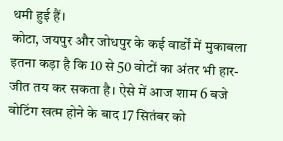थमी हुई हैं।
कोटा, जयपुर और जोधपुर के कई वार्डों में मुकाबला इतना कड़ा है कि 10 से 50 वोटों का अंतर भी हार-जीत तय कर सकता है। ऐसे में आज शाम 6 बजे वोटिंग खत्म होने के बाद 17 सितंबर को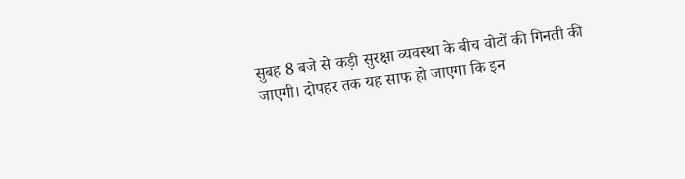सुबह 8 बजे से कड़ी सुरक्षा व्यवस्था के बीच वोटों की गिनती की जाएगी। दोपहर तक यह साफ हो जाएगा कि इन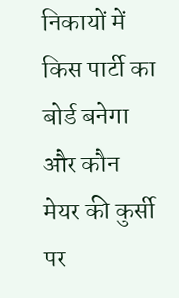निकायों में किस पार्टी का बोर्ड बनेगा और कौन मेयर की कुर्सी पर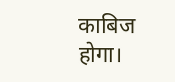काबिज होगा।